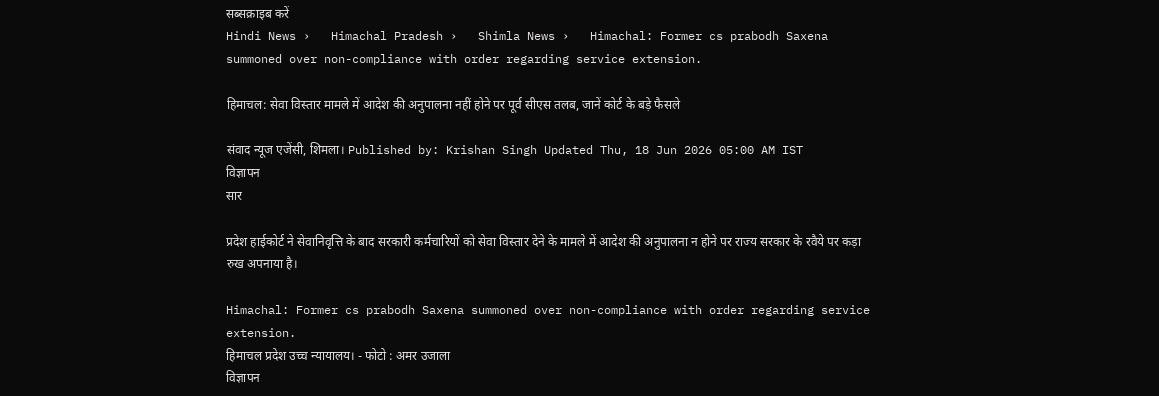सब्सक्राइब करें
Hindi News ›   Himachal Pradesh ›   Shimla News ›   Himachal: Former cs prabodh Saxena summoned over non-compliance with order regarding service extension.

हिमाचल: सेवा विस्तार मामले में आदेश की अनुपालना नहीं होने पर पूर्व सीएस तलब, जानें कोर्ट के बड़े फैसले

संवाद न्यूज एजेंसी, शिमला। Published by: Krishan Singh Updated Thu, 18 Jun 2026 05:00 AM IST
विज्ञापन
सार

प्रदेश हाईकोर्ट ने सेवानिवृत्ति के बाद सरकारी कर्मचारियों को सेवा विस्तार देने के मामले में आदेश की अनुपालना न होने पर राज्य सरकार के रवैये पर कड़ा रुख अपनाया है।

Himachal: Former cs prabodh Saxena summoned over non-compliance with order regarding service extension.
हिमाचल प्रदेश उच्च न्यायालय। - फोटो : अमर उजाला
विज्ञापन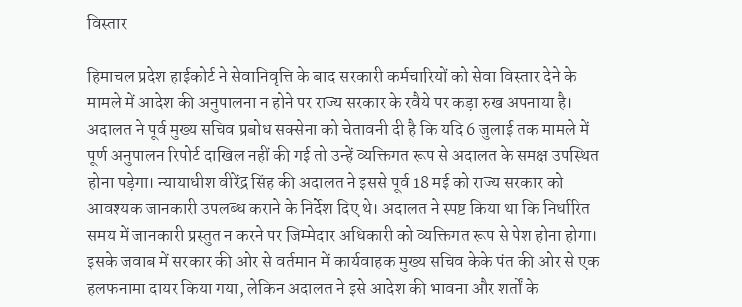विस्तार

हिमाचल प्रदेश हाईकोर्ट ने सेवानिवृत्ति के बाद सरकारी कर्मचारियों को सेवा विस्तार देने के मामले में आदेश की अनुपालना न होने पर राज्य सरकार के रवैये पर कड़ा रुख अपनाया है। अदालत ने पूर्व मुख्य सचिव प्रबोध सक्सेना को चेतावनी दी है कि यदि 6 जुलाई तक मामले में पूर्ण अनुपालन रिपोर्ट दाखिल नहीं की गई तो उन्हें व्यक्तिगत रूप से अदालत के समक्ष उपस्थित होना पड़ेगा। न्यायाधीश वीरेंद्र सिंह की अदालत ने इससे पूर्व 18 मई को राज्य सरकार को आवश्यक जानकारी उपलब्ध कराने के निर्देश दिए थे। अदालत ने स्पष्ट किया था कि निर्धारित समय में जानकारी प्रस्तुत न करने पर जिम्मेदार अधिकारी को व्यक्तिगत रूप से पेश होना होगा। इसके जवाब में सरकार की ओर से वर्तमान में कार्यवाहक मुख्य सचिव केके पंत की ओर से एक हलफनामा दायर किया गया, लेकिन अदालत ने इसे आदेश की भावना और शर्तों के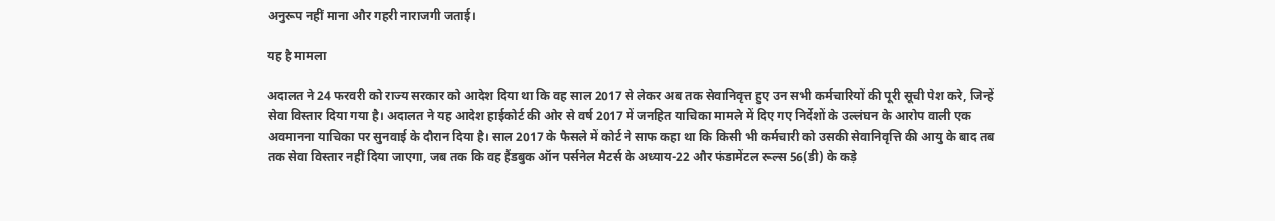अनुरूप नहीं माना और गहरी नाराजगी जताई।

यह है मामला

अदालत ने 24 फरवरी को राज्य सरकार को आदेश दिया था कि वह साल 2017 से लेकर अब तक सेवानिवृत्त हुए उन सभी कर्मचारियों की पूरी सूची पेश करे, जिन्हें सेवा विस्तार दिया गया है। अदालत ने यह आदेश हाईकोर्ट की ओर से वर्ष 2017 में जनहित याचिका मामले में दिए गए निर्देशों के उल्लंघन के आरोप वाली एक अवमानना याचिका पर सुनवाई के दौरान दिया है। साल 2017 के फैसले में कोर्ट ने साफ कहा था कि किसी भी कर्मचारी को उसकी सेवानिवृत्ति की आयु के बाद तब तक सेवा विस्तार नहीं दिया जाएगा, जब तक कि वह हैंडबुक ऑन पर्सनेल मैटर्स के अध्याय-22 और फंडामेंटल रूल्स 56(डी) के कड़े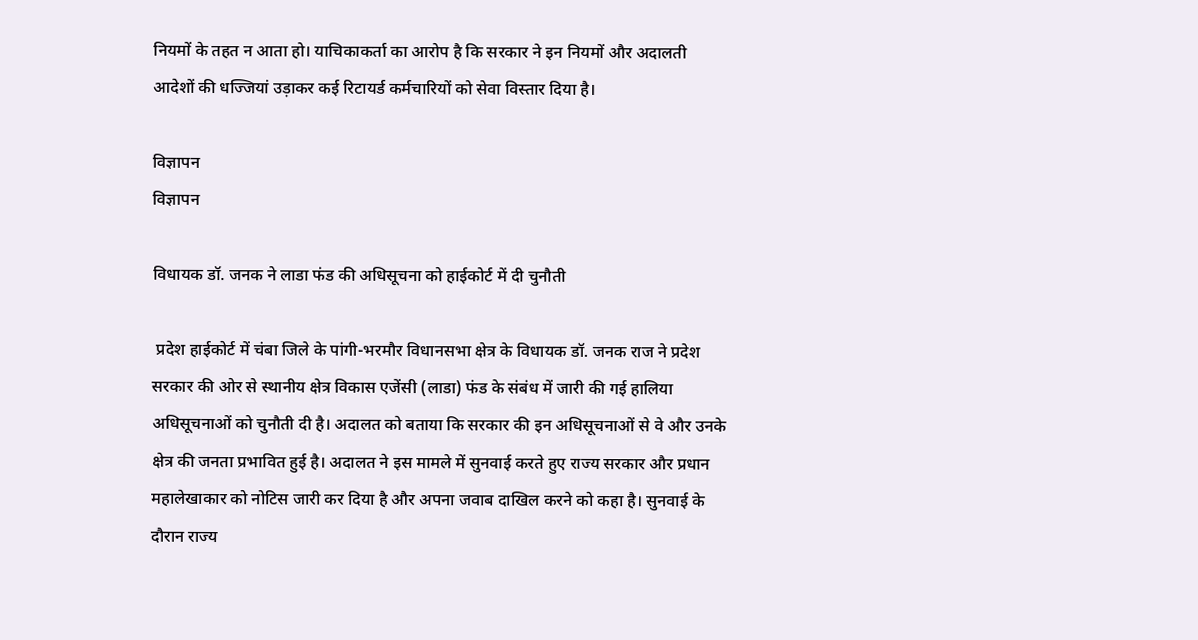नियमों के तहत न आता हो। याचिकाकर्ता का आरोप है कि सरकार ने इन नियमों और अदालती आदेशों की धज्जियां उड़ाकर कई रिटायर्ड कर्मचारियों को सेवा विस्तार दिया है।

विज्ञापन
विज्ञापन

विधायक डॉ. जनक ने लाडा फंड की अधिसूचना को हाईकोर्ट में दी चुनौती

 प्रदेश हाईकोर्ट में चंबा जिले के पांगी-भरमौर विधानसभा क्षेत्र के विधायक डॉ. जनक राज ने प्रदेश सरकार की ओर से स्थानीय क्षेत्र विकास एजेंसी (लाडा) फंड के संबंध में जारी की गई हालिया अधिसूचनाओं को चुनौती दी है। अदालत को बताया कि सरकार की इन अधिसूचनाओं से वे और उनके क्षेत्र की जनता प्रभावित हुई है। अदालत ने इस मामले में सुनवाई करते हुए राज्य सरकार और प्रधान महालेखाकार को नोटिस जारी कर दिया है और अपना जवाब दाखिल करने को कहा है। सुनवाई के दौरान राज्य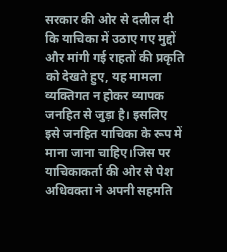सरकार की ओर से दलील दी कि याचिका में उठाए गए मुद्दों और मांगी गई राहतों की प्रकृति को देखते हुए, यह मामला व्यक्तिगत न होकर व्यापक जनहित से जुड़ा है। इसलिए इसे जनहित याचिका के रूप में माना जाना चाहिए।जिस पर याचिकाकर्ता की ओर से पेश अधिवक्ता ने अपनी सहमति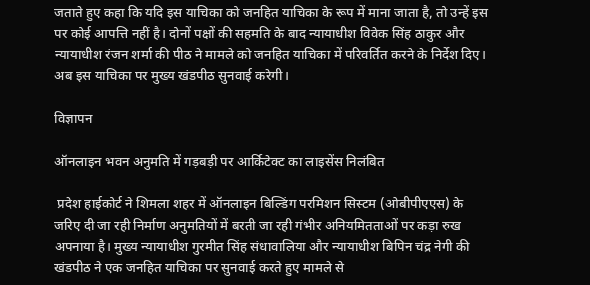जताते हुए कहा कि यदि इस याचिका को जनहित याचिका के रूप में माना जाता है, तो उन्हें इस पर कोई आपत्ति नहीं है। दोनों पक्षों की सहमति के बाद न्यायाधीश विवेक सिंह ठाकुर और न्यायाधीश रंजन शर्मा की पीठ ने मामले को जनहित याचिका में परिवर्तित करने के निर्देश दिए। अब इस याचिका पर मुख्य खंडपीठ सुनवाई करेगी।

विज्ञापन

ऑनलाइन भवन अनुमति में गड़बड़ी पर आर्किटेक्ट का लाइसेंस निलंबित

 प्रदेश हाईकोर्ट ने शिमला शहर में ऑनलाइन बिल्डिंग परमिशन सिस्टम (ओबीपीएएस) के जरिए दी जा रही निर्माण अनुमतियों में बरती जा रही गंभीर अनियमितताओं पर कड़ा रुख अपनाया है। मुख्य न्यायाधीश गुरमीत सिंह संधावालिया और न्यायाधीश बिपिन चंद्र नेगी की खंडपीठ ने एक जनहित याचिका पर सुनवाई करते हुए मामले से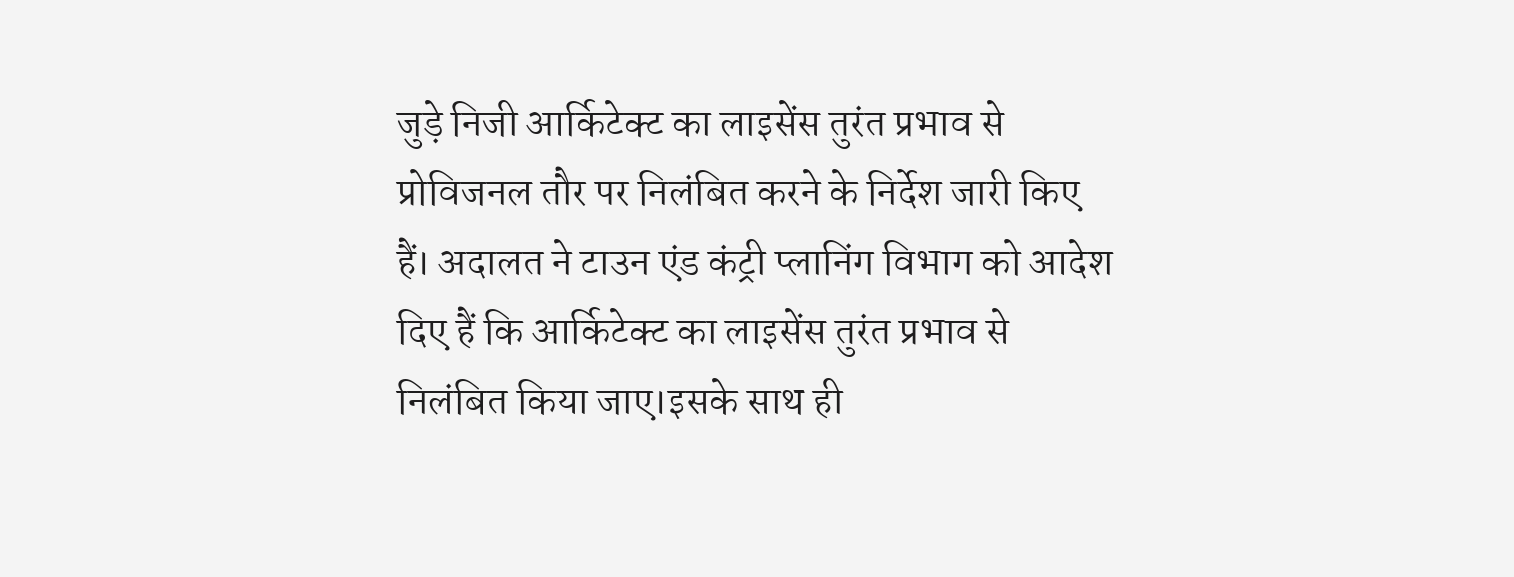जुड़े निजी आर्किटेक्ट का लाइसेंस तुरंत प्रभाव से प्रोविजनल तौर पर निलंबित करने के निर्देश जारी किए हैं। अदालत ने टाउन एंड कंट्री प्लानिंग विभाग को आदेश दिए हैं कि आर्किटेक्ट का लाइसेंस तुरंत प्रभाव से निलंबित किया जाए।इसके साथ ही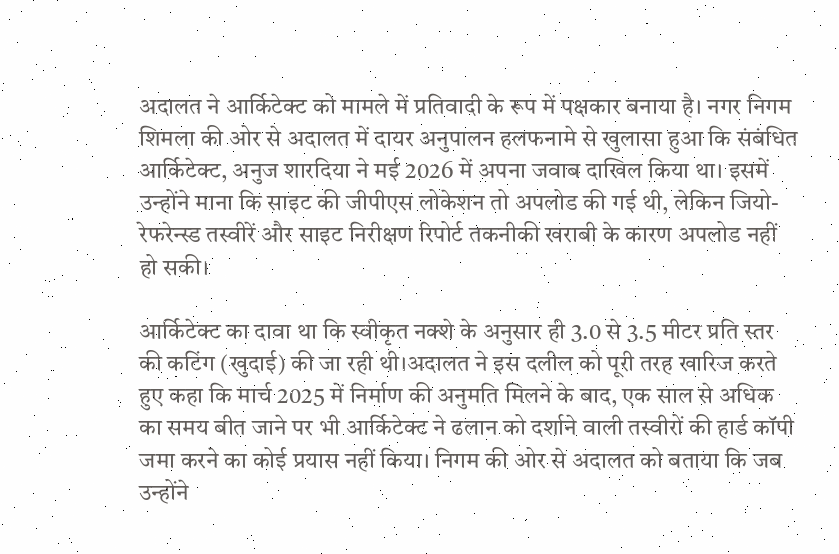अदालत ने आर्किटेक्ट को मामले में प्रतिवादी के रूप में पक्षकार बनाया है। नगर निगम शिमला की ओर से अदालत में दायर अनुपालन हलफनामे से खुलासा हुआ कि संबंधित आर्किटेक्ट, अनुज शारदिया ने मई 2026 में अपना जवाब दाखिल किया था। इसमें उन्होंने माना कि साइट की जीपीएस लोकेशन तो अपलोड की गई थी, लेकिन जियो-रेफरेन्स्ड तस्वीरें और साइट निरीक्षण रिपोर्ट तकनीकी खराबी के कारण अपलोड नहीं हो सकी।

आर्किटेक्ट का दावा था कि स्वीकृत नक्शे के अनुसार ही 3.0 से 3.5 मीटर प्रति स्तर की कटिंग (खुदाई) की जा रही थी।अदालत ने इस दलील को पूरी तरह खारिज करते हुए कहा कि मार्च 2025 में निर्माण की अनुमति मिलने के बाद, एक साल से अधिक का समय बीत जाने पर भी आर्किटेक्ट ने ढलान को दर्शाने वाली तस्वीरों की हार्ड कॉपी जमा करने का कोई प्रयास नहीं किया। निगम की ओर से अदालत को बताया कि जब उन्होंने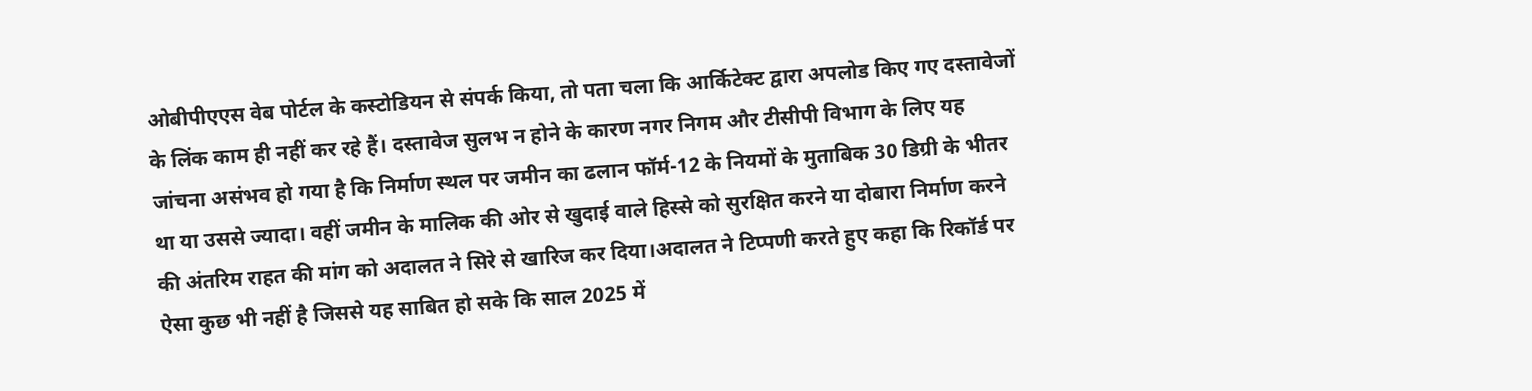ओबीपीएएस वेब पोर्टल के कस्टोडियन से संपर्क किया, तो पता चला कि आर्किटेक्ट द्वारा अपलोड किए गए दस्तावेजों के लिंक काम ही नहीं कर रहे हैं। दस्तावेज सुलभ न होने के कारण नगर निगम और टीसीपी विभाग के लिए यह जांचना असंभव हो गया है कि निर्माण स्थल पर जमीन का ढलान फॉर्म-12 के नियमों के मुताबिक 30 डिग्री के भीतर था या उससे ज्यादा। वहीं जमीन के मालिक की ओर से खुदाई वाले हिस्से को सुरक्षित करने या दोबारा निर्माण करने की अंतरिम राहत की मांग को अदालत ने सिरे से खारिज कर दिया।अदालत ने टिप्पणी करते हुए कहा कि रिकॉर्ड पर ऐसा कुछ भी नहीं है जिससे यह साबित हो सके कि साल 2025 में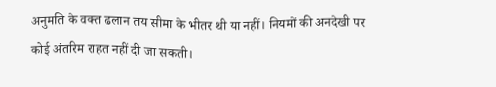अनुमति के वक्त ढलान तय सीमा के भीतर थी या नहीं। नियमों की अनदेखी पर कोई अंतरिम राहत नहीं दी जा सकती।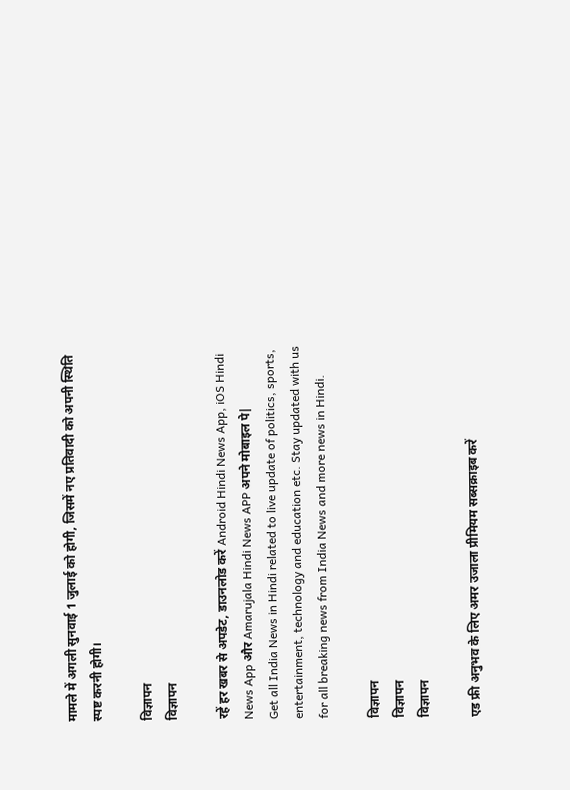मामले में अगली सुनवाई 1 जुलाई को होगी, जिसमें नए प्रतिवादी को अपनी स्थिति स्पष्ट करनी होगी।

विज्ञापन
विज्ञापन

रहें हर खबर से अपडेट, डाउनलोड करें Android Hindi News App, iOS Hindi News App और Amarujala Hindi News APP अपने मोबाइल पे|
Get all India News in Hindi related to live update of politics, sports, entertainment, technology and education etc. Stay updated with us for all breaking news from India News and more news in Hindi.

विज्ञापन
विज्ञापन
विज्ञापन

एड फ्री अनुभव के लिए अमर उजाला प्रीमियम सब्सक्राइब करें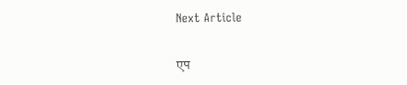Next Article

एप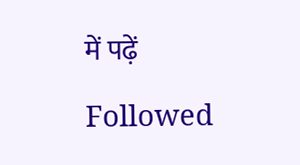में पढ़ें

Followed